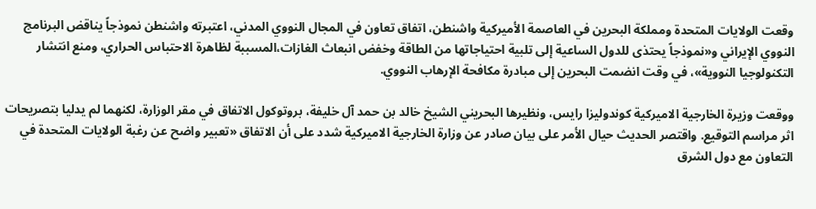وقعت الولايات المتحدة ومملكة البحرين في العاصمة الأميركية واشنطن، اتفاق تعاون في المجال النووي المدني، اعتبرته واشنطن نموذجاً يناقض البرنامج النووي الإيراني و«نموذجاً يحتذى للدول الساعية إلى تلبية احتياجاتها من الطاقة وخفض انبعاث الغازات،المسببة لظاهرة الاحتباس الحراري، ومنع انتشار التكنولوجيا النووية»، في وقت انضمت البحرين إلى مبادرة مكافحة الإرهاب النووي.

ووقعت وزيرة الخارجية الاميركية كوندوليزا رايس، ونظيرها البحريني الشيخ خالد بن حمد آل خليفة، بروتوكول الاتفاق في مقر الوزارة، لكنهما لم يدليا بتصريحات اثر مراسم التوقيع. واقتصر الحديث حيال الأمر على بيان صادر عن وزارة الخارجية الاميركية شدد على أن الاتفاق «تعبير واضح عن رغبة الولايات المتحدة في التعاون مع دول الشرق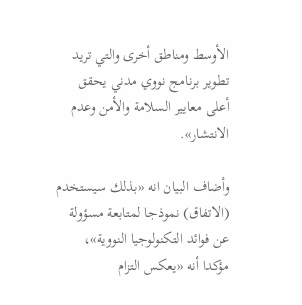الأوسط ومناطق أخرى والتي تريد تطوير برنامج نووي مدني يحقق أعلى معايير السلامة والأمن وعدم الانتشار».

وأضاف البيان انه «بذلك سيستخدم (الاتفاق) نموذجا لمتابعة مسؤولة عن فوائد التكنولوجيا النووية»، مؤكدا أنه «يعكس التزام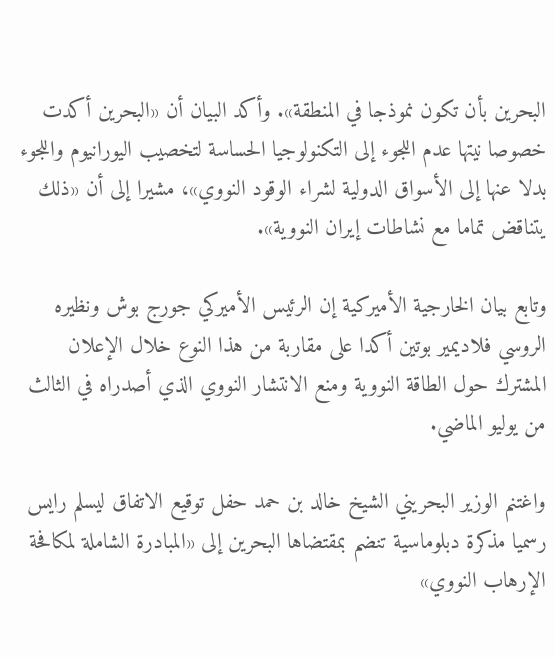البحرين بأن تكون نموذجا في المنطقة». وأكد البيان أن «البحرين أكدت خصوصا نيتها عدم اللجوء إلى التكنولوجيا الحساسة لتخصيب اليورانيوم واللجوء بدلا عنها إلى الأسواق الدولية لشراء الوقود النووي»، مشيرا إلى أن «ذلك يتناقض تماما مع نشاطات إيران النووية».

وتابع بيان الخارجية الأميركية إن الرئيس الأميركي جورج بوش ونظيره الروسي فلاديمير بوتين أكدا على مقاربة من هذا النوع خلال الإعلان المشترك حول الطاقة النووية ومنع الانتشار النووي الذي أصدراه في الثالث من يوليو الماضي.

واغتنم الوزير البحريني الشيخ خالد بن حمد حفل توقيع الاتفاق ليسلم رايس رسميا مذكرة دبلوماسية تنضم بمقتضاها البحرين إلى «المبادرة الشاملة لمكافحة الإرهاب النووي»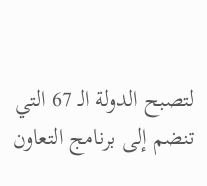لتصبح الدولة الـ 67 التي تنضم إلى برنامج التعاون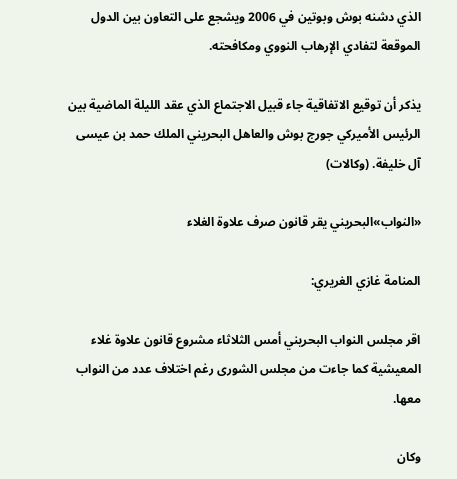الذي دشنه بوش وبوتين في 2006 ويشجع على التعاون بين الدول الموقعة لتفادي الإرهاب النووي ومكافحته.

يذكر أن توقيع الاتفاقية جاء قبيل الاجتماع الذي عقد الليلة الماضية بين الرئيس الأميركي جورج بوش والعاهل البحريني الملك حمد بن عيسى آل خليفة. (وكالات)

«النواب»البحريني يقر قانون صرف علاوة الغلاء

المنامة غازي الغريري:

اقر مجلس النواب البحريني أمس الثلاثاء مشروع قانون علاوة غلاء المعيشية كما جاءت من مجلس الشورى رغم اختلاف عدد من النواب معها.

وكان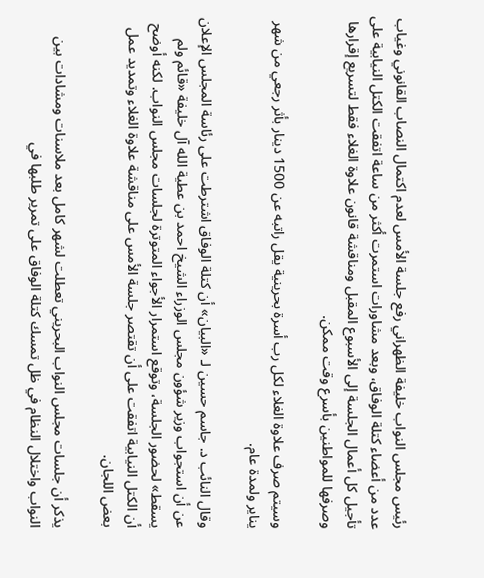رئيس مجلس النواب خليفة الظهراني رفع جلسة الأمس لعدم اكتمال النصاب القانوني وغياب عدد من أعضاء كتلة الوفاق، وبعد مشاورات استمرت أكثر من ساعة اتفقت الكتل النيابية على تأجيل كل أعمال الجلسة إلى الأسبوع المقبل ومناقشة قانون علاوة الغلاء فقط لتسريع إقرارها وصرفها للمواطنين بأسرع وقت ممكن.

وسيتم صرف علاوة الغلاء لكل رب أسرة بحرينية يقل راتبه عن 1500 دينار بأثر رجعي من شهر يناير ولمدة عام.

وقال النائب د. جاسم حسين لـ «البيان» أن كتلة الوفاق اشترطت على رئاسة المجلس الإعلان عن أن استجواب وزير شؤون مجلس الوزراء الشيخ احمد بن عطية الله آل خليفة «قائم ولم يسقط» لحضور الجلسة، وتوقع استمرار الأجواء المتوترة لجلسات مجلس النواب. لكنه أوضح أن الكتل النيابية اتفقت على أن تقتصر جلسة الأمس على مناقشة علاوة الغلاء وتمديد عمل بعض اللجان.

يذكر أن جلسات مجلس النواب البحريني تعطلت لشهر كامل بعد ملاسنات ومشادات بين النواب واختلال النظام في ظل تمسك كتلة الوفاق على تمرير طلبها في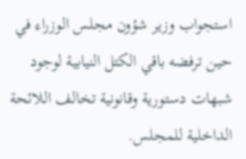استجواب وزير شؤون مجلس الوزراء في حين ترفضه باقي الكتل النيابية لوجود شبهات دستورية وقانونية تخالف اللائحة الداخلية للمجلس.